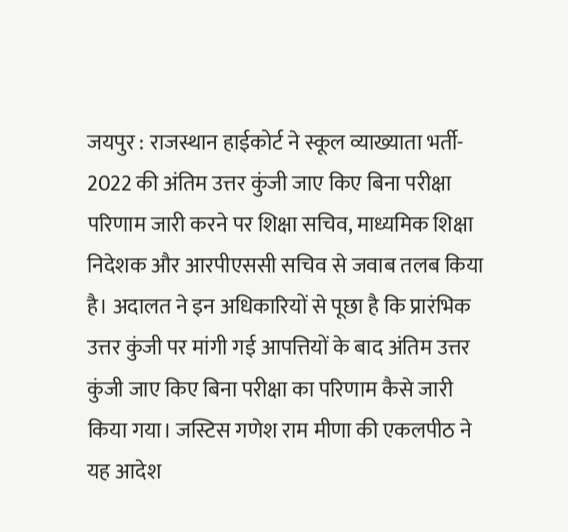जयपुर : राजस्थान हाईकोर्ट ने स्कूल व्याख्याता भर्ती- 2022 की अंतिम उत्तर कुंजी जाए किए बिना परीक्षा परिणाम जारी करने पर शिक्षा सचिव, माध्यमिक शिक्षा निदेशक और आरपीएससी सचिव से जवाब तलब किया है। अदालत ने इन अधिकारियों से पूछा है कि प्रारंभिक उत्तर कुंजी पर मांगी गई आपत्तियों के बाद अंतिम उत्तर कुंजी जाए किए बिना परीक्षा का परिणाम कैसे जारी किया गया। जस्टिस गणेश राम मीणा की एकलपीठ ने यह आदेश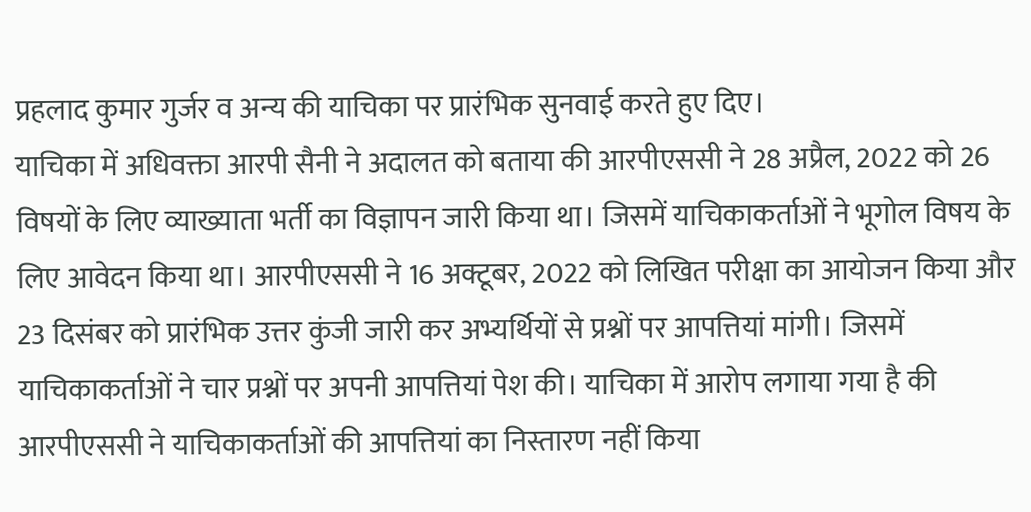प्रहलाद कुमार गुर्जर व अन्य की याचिका पर प्रारंभिक सुनवाई करते हुए दिए।
याचिका में अधिवक्ता आरपी सैनी ने अदालत को बताया की आरपीएससी ने 28 अप्रैल, 2022 को 26 विषयों के लिए व्याख्याता भर्ती का विज्ञापन जारी किया था। जिसमें याचिकाकर्ताओं ने भूगोल विषय के लिए आवेदन किया था। आरपीएससी ने 16 अक्टूबर, 2022 को लिखित परीक्षा का आयोजन किया और 23 दिसंबर को प्रारंभिक उत्तर कुंजी जारी कर अभ्यर्थियों से प्रश्नों पर आपत्तियां मांगी। जिसमें याचिकाकर्ताओं ने चार प्रश्नों पर अपनी आपत्तियां पेश की। याचिका में आरोप लगाया गया है की आरपीएससी ने याचिकाकर्ताओं की आपत्तियां का निस्तारण नहीं किया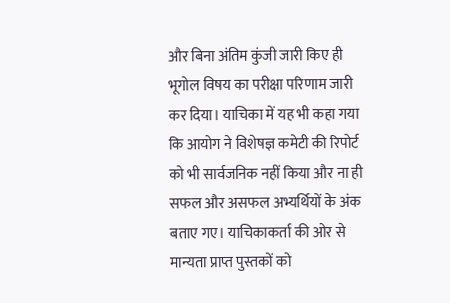और बिना अंतिम कुंजी जारी किए ही भूगोल विषय का परीक्षा परिणाम जारी कर दिया। याचिका में यह भी कहा गया कि आयोग ने विशेषज्ञ कमेटी की रिपोर्ट को भी सार्वजनिक नहीं किया और ना ही सफल और असफल अभ्यर्थियों के अंक बताए गए। याचिकाकर्ता की ओर से मान्यता प्राप्त पुस्तकों को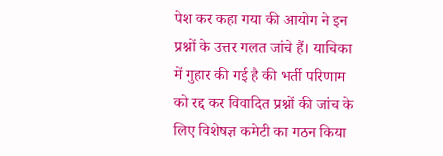पेश कर कहा गया की आयोग ने इन प्रश्नों के उत्तर गलत जांचे हैं। याचिका में गुहार की गई है की भर्ती परिणाम को रद्द कर विवादित प्रश्नों की जांच के लिए विशेषज्ञ कमेटी का गठन किया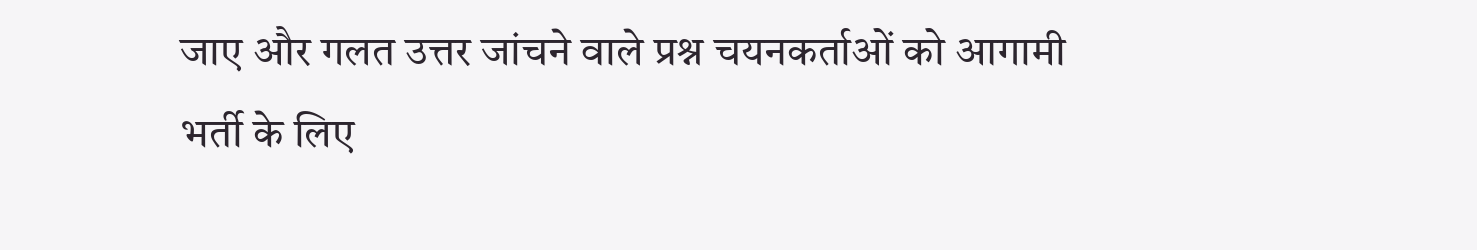जाए और गलत उत्तर जांचने वाले प्रश्न चयनकर्ताओं को आगामी भर्ती के लिए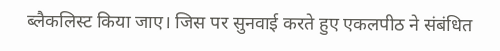ब्लैकलिस्ट किया जाए। जिस पर सुनवाई करते हुए एकलपीठ ने संबंधित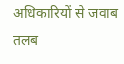अधिकारियों से जवाब तलब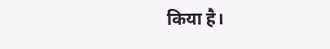किया है।